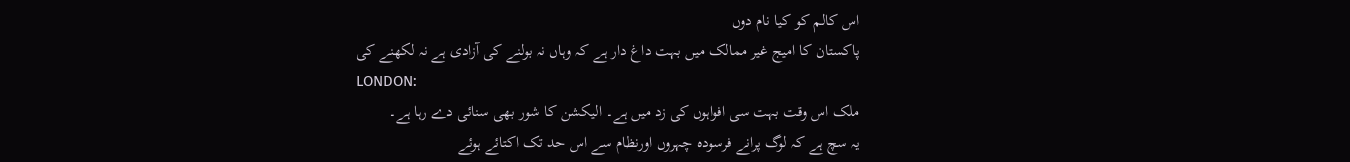اس کالم کو کیا نام دوں
پاکستان کا امیج غیر ممالک میں بہت داغ دار ہے کہ وہاں نہ بولنے کی آزادی ہے نہ لکھنے کی
LONDON:
ملک اس وقت بہت سی افواہوں کی زد میں ہے۔ الیکشن کا شور بھی سنائی دے رہا ہے۔
یہ سچ ہے کہ لوگ پرانے فرسودہ چہروں اورنظام سے اس حد تک اکتائے ہوئے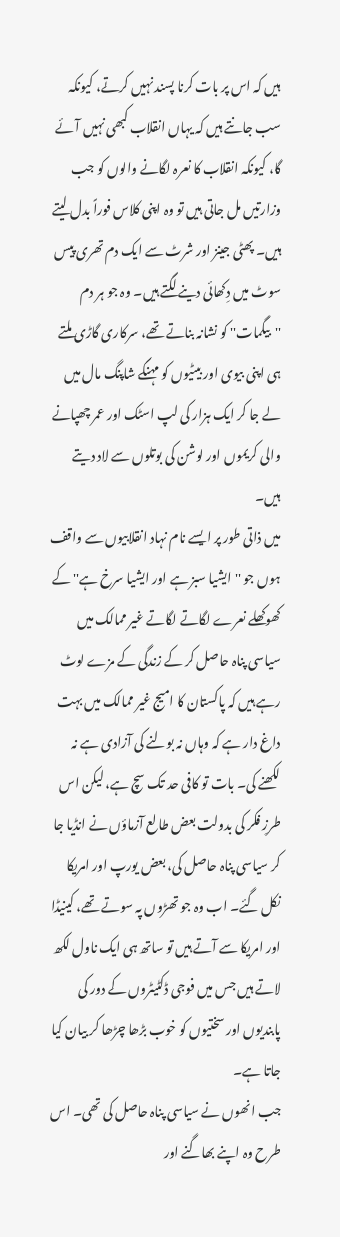ہیں کہ اس پر بات کرنا پسند نہیں کرتے، کیونکہ سب جانتے ہیں کہ یہاں انقلاب کبھی نہیں آئے گا، کیونکہ انقلاب کا نعرہ لگانے والوں کو جب وزارتیں مل جاتی ہیں تو وہ اپنی کلاس فوراً بدل لیتے ہیں۔ پھٹی جینز اور شرٹ سے ایک دم تھری پیس سوٹ میں دِکھائی دینے لگتے ہیں۔ وہ جو ہر دم ''بیگمات'' کو نشانہ بناتے تھے، سرکاری گاڑی ملتے ہی اپنی بیوی اور بیٹیوں کو مہنگے شاپنگ مال میں لے جا کر ایک ہزار کی لپ اسٹک اور عمر چھپانے والی کریموں اور لوشن کی بوتلوں سے لاد دیتے ہیں۔
میں ذاتی طور پر ایسے نام نہاد انقلابیوں سے واقف ہوں جو ''ایشیا سبز ہے اور ایشیا سرخ ہے'' کے کھوکھلے نعرے لگاتے لگاتے غیر ممالک میں سیاسی پناہ حاصل کر کے زندگی کے مزے لوٹ رہے ہیں کہ پاکستان کا امیج غیر ممالک میں بہت داغ دار ہے کہ وہاں نہ بولنے کی آزادی ہے نہ لکھنے کی۔ بات تو کافی حد تک سچ ہے، لیکن اس طرزِ فکر کی بدولت بعض طالع آزماؤں نے انڈیا جا کر سیاسی پناہ حاصل کی، بعض یورپ اور امریکا نکل گئے۔ اب وہ جو تھڑوں پہ سوتے تھے، کینیڈا اور امریکا سے آتے ہیں تو ساتھ ہی ایک ناول لکھ لاتے ہیں جس میں فوجی ڈکٹیٹروں کے دور کی پابندیوں اور سختیوں کو خوب بڑھا چڑھا کر بیان کیا جاتا ہے۔
جب انھوں نے سیاسی پناہ حاصل کی تھی۔ اس طرح وہ اپنے بھاگنے اور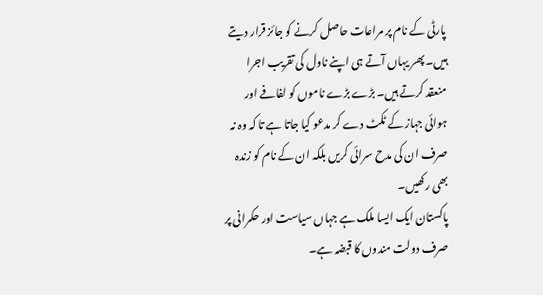پارٹی کے نام پر مراعات حاصل کرنے کو جائز قرار دیتے ہیں۔ پھر یہاں آتے ہی اپنے ناول کی تقریب اجرا منعقد کرتے ہیں۔ بڑے بڑے ناموں کو لفافے اور ہوائی جہاز کے ٹکٹ دے کر مدعو کیا جاتا ہے تا کہ وہ نہ صرف ان کی مدح سرائی کریں بلکہ ان کے نام کو زندہ بھی رکھیں۔
پاکستان ایک ایسا ملک ہے جہاں سیاست اور حکمرانی پر صرف دولت مندوں کا قبضہ ہے۔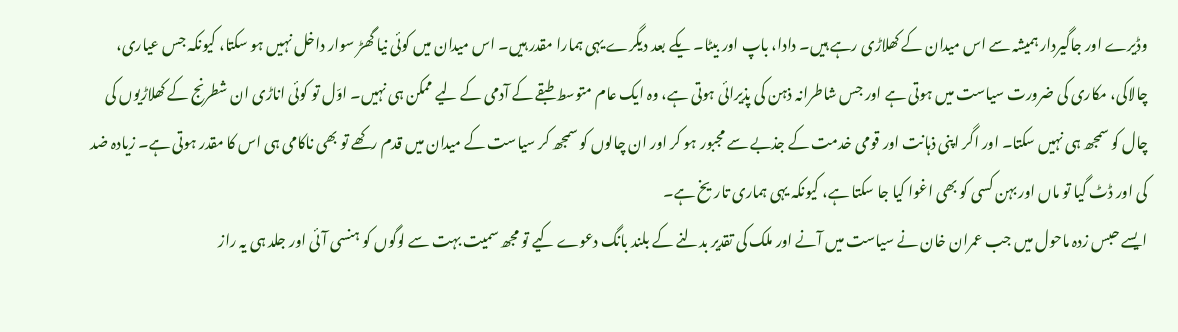وڈیرے اور جاگیردار ہمیشہ سے اس میدان کے کھلاڑی رہے ہیں۔ دادا، باپ اور بیٹا۔ یکے بعد دیگرے یہی ہمارا مقدر ہیں۔ اس میدان میں کوئی نیا گھڑ سوار داخل نہیں ہو سکتا، کیونکہ جس عیاری، چالاکی، مکاری کی ضرورت سیاست میں ہوتی ہے اور جس شاطرانہ ذہن کی پذیرائی ہوتی ہے، وہ ایک عام متوسط طبقے کے آدمی کے لیے ممکن ہی نہیں۔ اوّل تو کوئی اناڑی ان شطرنج کے کھلاڑیوں کی چال کو سمجھ ہی نہیں سکتا۔ اور اگر اپنی ذہانت اور قومی خدمت کے جذبے سے مجبور ہو کر اور ان چالوں کو سمجھ کر سیاست کے میدان میں قدم رکھے تو بھی ناکامی ہی اس کا مقدر ہوتی ہے۔ زیادہ ضد کی اور ڈٹ گیا تو ماں اور بہن کسی کو بھی اغوا کیا جا سکتا ہے، کیونکہ یہی ہماری تاریخ ہے۔
ایسے حبس زدہ ماحول میں جب عمران خان نے سیاست میں آنے اور ملک کی تقدیر بدلنے کے بلند بانگ دعوے کیے تو مجھ سمیت بہت سے لوگوں کو ہنسی آئی اور جلد ہی یہ راز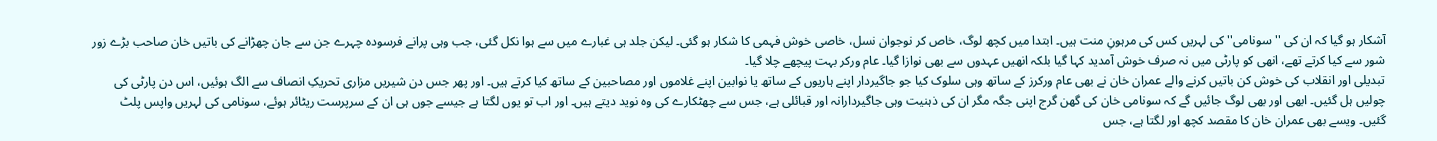آشکار ہو گیا کہ ان کی ''سونامی'' کی لہریں کس کی مرہونِ منت ہیں۔ ابتدا میں کچھ لوگ، خاص کر نوجوان نسل، خاصی خوش فہمی کا شکار ہو گئی۔ لیکن جلد ہی غبارے میں سے ہوا نکل گئی، جب وہی پرانے فرسودہ چہرے جن سے جان چھڑانے کی باتیں خان صاحب بڑے زور شور سے کیا کرتے تھے، انھی کو پارٹی میں نہ صرف خوش آمدید کہا گیا بلکہ انھیں عہدوں سے بھی نوازا گیا۔ عام ورکر بہت پیچھے چلا گیا۔
تبدیلی اور انقلاب کی خوش کن باتیں کرنے والے عمران خان نے بھی عام ورکرز کے ساتھ وہی سلوک کیا جو جاگیردار اپنے ہاریوں کے ساتھ یا نوابین اپنے غلاموں اور مصاحبین کے ساتھ کیا کرتے ہیں۔ اور پھر جس دن شیریں مزاری تحریکِ انصاف سے الگ ہوئیں، اس دن پارٹی کی چولیں ہل گئیں۔ ابھی اور بھی لوگ جائیں گے کہ سونامی خان کی گھن گرج اپنی جگہ مگر ان کی ذہنیت وہی جاگیردارانہ اور قبائلی ہے، جس سے چھٹکارے کی وہ نوید دیتے ہیں۔ اور اب تو یوں لگتا ہے جیسے جوں ہی ان کے سرپرست ریٹائر ہوئے، سونامی کی لہریں واپس پلٹ گئیں۔ ویسے بھی عمران خان کا مقصد کچھ اور لگتا ہے، جس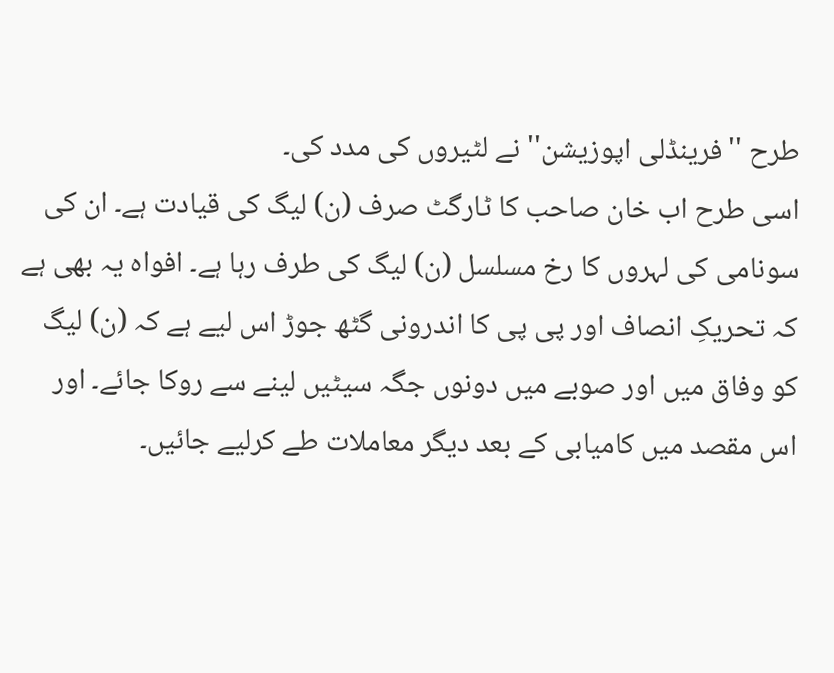طرح ''فرینڈلی اپوزیشن'' نے لٹیروں کی مدد کی۔
اسی طرح اب خان صاحب کا ٹارگٹ صرف (ن) لیگ کی قیادت ہے۔ ان کی سونامی کی لہروں کا رخ مسلسل (ن) لیگ کی طرف رہا ہے۔ افواہ یہ بھی ہے کہ تحریکِ انصاف اور پی پی کا اندرونی گٹھ جوڑ اس لیے ہے کہ (ن) لیگ کو وفاق میں اور صوبے میں دونوں جگہ سیٹیں لینے سے روکا جائے۔ اور اس مقصد میں کامیابی کے بعد دیگر معاملات طے کرلیے جائیں۔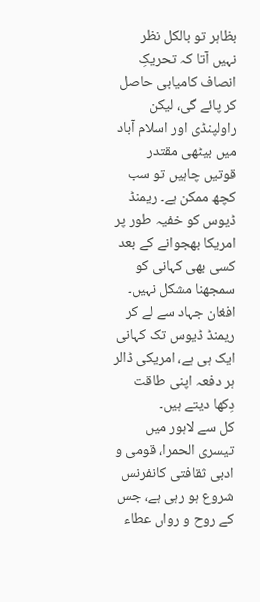بظاہر تو بالکل نظر نہیں آتا کہ تحریکِ انصاف کامیابی حاصل کر پائے گی، لیکن راولپنڈی اور اسلام آباد میں بیٹھی مقتدر قوتیں چاہیں تو سب کچھ ممکن ہے۔ ریمنڈ ڈیوس کو خفیہ طور پر امریکا بھجوانے کے بعد کسی بھی کہانی کو سمجھنا مشکل نہیں۔ افغان جہاد سے لے کر ریمنڈ ڈیوس تک کہانی ایک ہی ہے، امریکی ڈالر ہر دفعہ اپنی طاقت دِکھا دیتے ہیں۔
کل سے لاہور میں تیسری الحمرا، قومی و ادبی ثقافتی کانفرنس شروع ہو رہی ہے، جس کے روح و رواں عطاء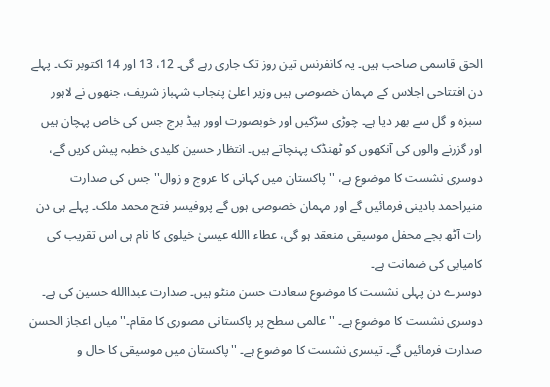الحق قاسمی صاحب ہیں۔ یہ کانفرنس تین روز تک جاری رہے گی۔ 12، 13 اور 14 اکتوبر تک۔ پہلے دن افتتاحی اجلاس کے مہمان خصوصی ہیں وزیر اعلیٰ پنجاب شہباز شریف، جنھوں نے لاہور سبزہ و گل سے بھر دیا ہے۔ چوڑی سڑکیں اور خوبصورت اوور ہیڈ برج جس کی خاص پہچان ہیں اور گزرنے والوں کی آنکھوں کو ٹھنڈک پہنچاتے ہیں۔ انتظار حسین کلیدی خطبہ پیش کریں گے، دوسری نشست کا موضوع ہے، ''پاکستان میں کہانی کا عروج و زوال'' جس کی صدارت منیراحمد بادینی فرمائیں گے اور مہمان خصوصی ہوں گے پروفیسر فتح محمد ملک۔ پہلے ہی دن رات آٹھ بجے محفل موسیقی منعقد ہو گی، عطاء االله عیسیٰ خیلوی کا نام ہی اس تقریب کی کامیابی کی ضمانت ہے۔
دوسرے دن پہلی نشست کا موضوع سعادت حسن منٹو ہیں۔ صدارت عبداالله حسین کی ہے۔ دوسری نشست کا موضوع ہے۔ ''عالمی سطح پر پاکستانی مصوری کا مقام۔'' میاں اعجاز الحسن صدارت فرمائیں گے۔ تیسری نشست کا موضوع ہے۔ ''پاکستان میں موسیقی کا حال و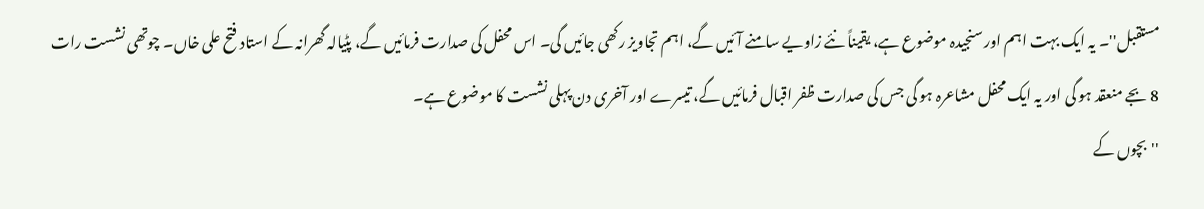مستقبل''۔ یہ ایک بہت اہم اور سنجیدہ موضوع ہے، یقیناً نئے زاویے سامنے آئیں گے، اہم تجاویز رکھی جائیں گی۔ اس محفل کی صدارت فرمائیں گے، پٹیالہ گھرانہ کے استاد فتح علی خاں۔ چوتھی نشست رات 8 بجے منعقد ہو گی اور یہ ایک محفل مشاعرہ ہو گی جس کی صدارت ظفر اقبال فرمائیں گے، تیسرے اور آخری دن پہلی نشست کا موضوع ہے۔
''بچوں کے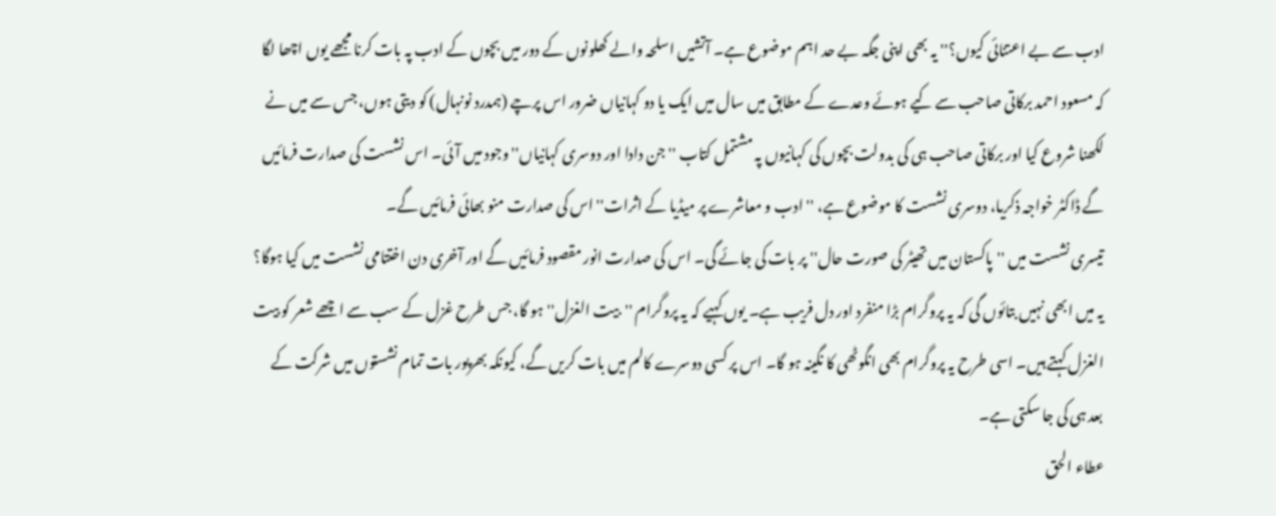ادب سے بے اعتنائی کیوں؟'' یہ بھی اپنی جگہ بے حد اہم موضوع ہے۔ آتشیں اسلحہ والے کھلونوں کے دور میں بچوں کے ادب پہ بات کرنا مجھے یوں اچھا لگا کہ مسعود احمد برکاتی صاحب سے کیے ہوئے وعدے کے مطابق میں سال میں ایک یا دو کہانیاں ضرور اس پرچے (ہمدرد نونہال) کو دیتی ہوں، جس سے میں نے لکھنا شروع کیا اور برکاتی صاحب ہی کی بدولت بچوں کی کہانیوں پہ مشتمل کتاب ''جن دادا اور دوسری کہانیاں'' وجود میں آئی۔ اس نشست کی صدارت فرمائیں گے ڈاکٹر خواجہ ذکریا، دوسری نشست کا موضوع ہے، ''ادب و معاشرے پر میڈیا کے اثرات'' اس کی صدارت منو بھائی فرمائیں گے۔
تیسری نشست میں ''پاکستان میں تھیٹر کی صورت حال'' پر بات کی جائے گی۔ اس کی صدارت انور مقصود فرمائیں گے اور آخری دن اختتامی نشست میں کیا ہوگا؟ یہ میں ابھی نہیں بتائوں گی کہ یہ پروگرام بڑا منفرد اور دل فریب ہے۔ یوں کہیے کہ یہ پروگرام ''بیت الغزل'' ہو گا، جس طرح غزل کے سب سے اچھے شعر کو بیت الغزل کہتے ہیں۔ اسی طرح یہ پروگرام بھی انگوٹھی کا نگینہ ہو گا۔ اس پر کسی دوسرے کالم میں بات کریں گے، کیونکہ بھرپور بات تمام نشستوں میں شرکت کے بعد ہی کی جا سکتی ہے۔
عطاء الحق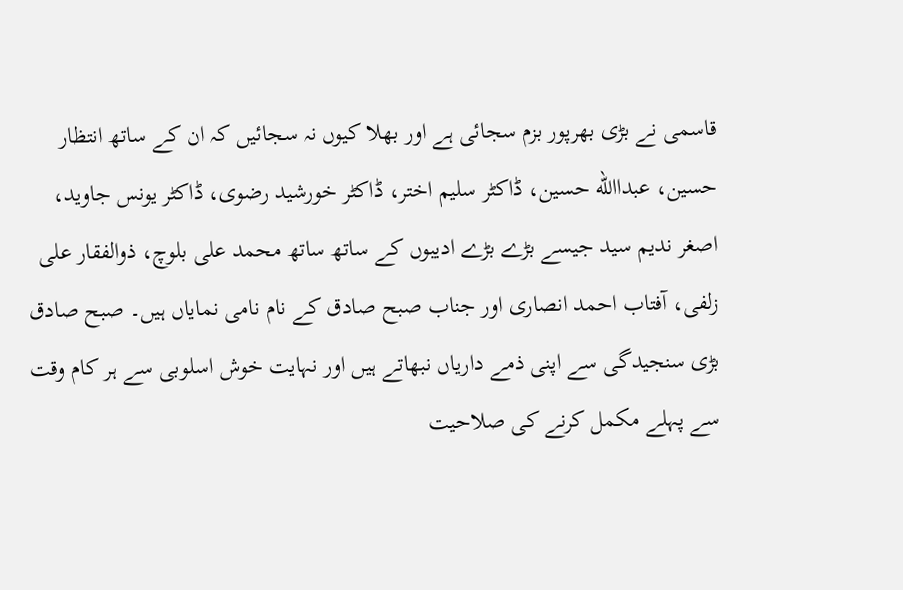قاسمی نے بڑی بھرپور بزم سجائی ہے اور بھلا کیوں نہ سجائیں کہ ان کے ساتھ انتظار حسین، عبداالله حسین، ڈاکٹر سلیم اختر، ڈاکٹر خورشید رضوی، ڈاکٹر یونس جاوید، اصغر ندیم سید جیسے بڑے بڑے ادیبوں کے ساتھ ساتھ محمد علی بلوچ، ذوالفقار علی زلفی، آفتاب احمد انصاری اور جناب صبح صادق کے نام نامی نمایاں ہیں۔ صبح صادق بڑی سنجیدگی سے اپنی ذمے داریاں نبھاتے ہیں اور نہایت خوش اسلوبی سے ہر کام وقت سے پہلے مکمل کرنے کی صلاحیت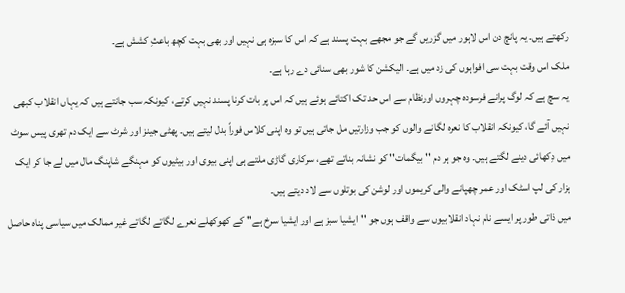رکھتے ہیں۔ یہ پانچ دن اس لاہور میں گزریں گے جو مجھے بہت پسند ہے کہ اس کا سبزہ ہی نہیں اور بھی بہت کچھ باعثِ کشش ہے۔
ملک اس وقت بہت سی افواہوں کی زد میں ہے۔ الیکشن کا شور بھی سنائی دے رہا ہے۔
یہ سچ ہے کہ لوگ پرانے فرسودہ چہروں اورنظام سے اس حد تک اکتائے ہوئے ہیں کہ اس پر بات کرنا پسند نہیں کرتے، کیونکہ سب جانتے ہیں کہ یہاں انقلاب کبھی نہیں آئے گا، کیونکہ انقلاب کا نعرہ لگانے والوں کو جب وزارتیں مل جاتی ہیں تو وہ اپنی کلاس فوراً بدل لیتے ہیں۔ پھٹی جینز اور شرٹ سے ایک دم تھری پیس سوٹ میں دِکھائی دینے لگتے ہیں۔ وہ جو ہر دم ''بیگمات'' کو نشانہ بناتے تھے، سرکاری گاڑی ملتے ہی اپنی بیوی اور بیٹیوں کو مہنگے شاپنگ مال میں لے جا کر ایک ہزار کی لپ اسٹک اور عمر چھپانے والی کریموں اور لوشن کی بوتلوں سے لاد دیتے ہیں۔
میں ذاتی طور پر ایسے نام نہاد انقلابیوں سے واقف ہوں جو ''ایشیا سبز ہے اور ایشیا سرخ ہے'' کے کھوکھلے نعرے لگاتے لگاتے غیر ممالک میں سیاسی پناہ حاصل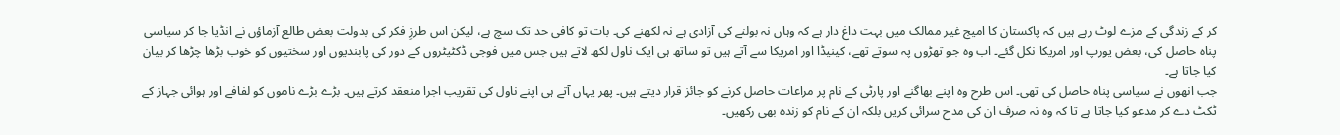کر کے زندگی کے مزے لوٹ رہے ہیں کہ پاکستان کا امیج غیر ممالک میں بہت داغ دار ہے کہ وہاں نہ بولنے کی آزادی ہے نہ لکھنے کی۔ بات تو کافی حد تک سچ ہے، لیکن اس طرزِ فکر کی بدولت بعض طالع آزماؤں نے انڈیا جا کر سیاسی پناہ حاصل کی، بعض یورپ اور امریکا نکل گئے۔ اب وہ جو تھڑوں پہ سوتے تھے، کینیڈا اور امریکا سے آتے ہیں تو ساتھ ہی ایک ناول لکھ لاتے ہیں جس میں فوجی ڈکٹیٹروں کے دور کی پابندیوں اور سختیوں کو خوب بڑھا چڑھا کر بیان کیا جاتا ہے۔
جب انھوں نے سیاسی پناہ حاصل کی تھی۔ اس طرح وہ اپنے بھاگنے اور پارٹی کے نام پر مراعات حاصل کرنے کو جائز قرار دیتے ہیں۔ پھر یہاں آتے ہی اپنے ناول کی تقریب اجرا منعقد کرتے ہیں۔ بڑے بڑے ناموں کو لفافے اور ہوائی جہاز کے ٹکٹ دے کر مدعو کیا جاتا ہے تا کہ وہ نہ صرف ان کی مدح سرائی کریں بلکہ ان کے نام کو زندہ بھی رکھیں۔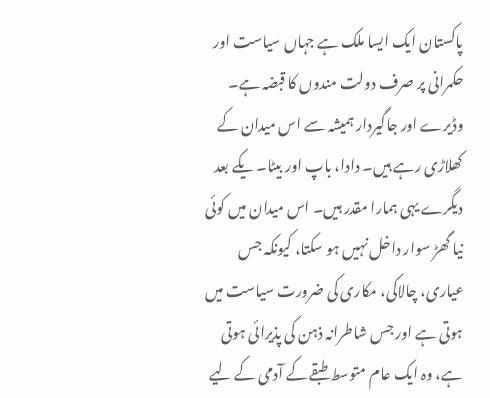پاکستان ایک ایسا ملک ہے جہاں سیاست اور حکمرانی پر صرف دولت مندوں کا قبضہ ہے۔ وڈیرے اور جاگیردار ہمیشہ سے اس میدان کے کھلاڑی رہے ہیں۔ دادا، باپ اور بیٹا۔ یکے بعد دیگرے یہی ہمارا مقدر ہیں۔ اس میدان میں کوئی نیا گھڑ سوار داخل نہیں ہو سکتا، کیونکہ جس عیاری، چالاکی، مکاری کی ضرورت سیاست میں ہوتی ہے اور جس شاطرانہ ذہن کی پذیرائی ہوتی ہے، وہ ایک عام متوسط طبقے کے آدمی کے لیے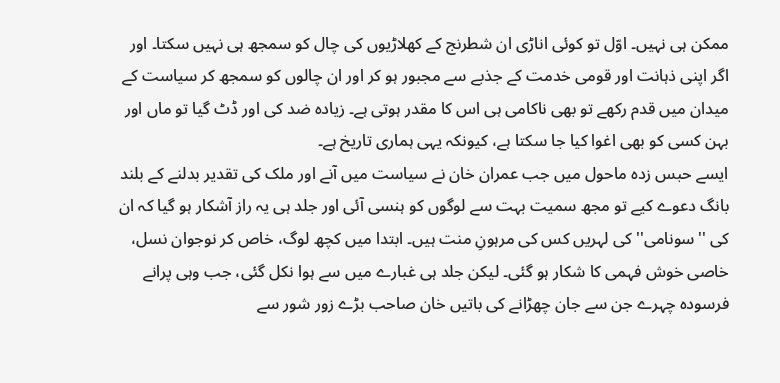ممکن ہی نہیں۔ اوّل تو کوئی اناڑی ان شطرنج کے کھلاڑیوں کی چال کو سمجھ ہی نہیں سکتا۔ اور اگر اپنی ذہانت اور قومی خدمت کے جذبے سے مجبور ہو کر اور ان چالوں کو سمجھ کر سیاست کے میدان میں قدم رکھے تو بھی ناکامی ہی اس کا مقدر ہوتی ہے۔ زیادہ ضد کی اور ڈٹ گیا تو ماں اور بہن کسی کو بھی اغوا کیا جا سکتا ہے، کیونکہ یہی ہماری تاریخ ہے۔
ایسے حبس زدہ ماحول میں جب عمران خان نے سیاست میں آنے اور ملک کی تقدیر بدلنے کے بلند بانگ دعوے کیے تو مجھ سمیت بہت سے لوگوں کو ہنسی آئی اور جلد ہی یہ راز آشکار ہو گیا کہ ان کی ''سونامی'' کی لہریں کس کی مرہونِ منت ہیں۔ ابتدا میں کچھ لوگ، خاص کر نوجوان نسل، خاصی خوش فہمی کا شکار ہو گئی۔ لیکن جلد ہی غبارے میں سے ہوا نکل گئی، جب وہی پرانے فرسودہ چہرے جن سے جان چھڑانے کی باتیں خان صاحب بڑے زور شور سے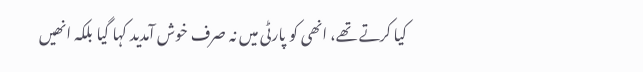کیا کرتے تھے، انھی کو پارٹی میں نہ صرف خوش آمدید کہا گیا بلکہ انھیں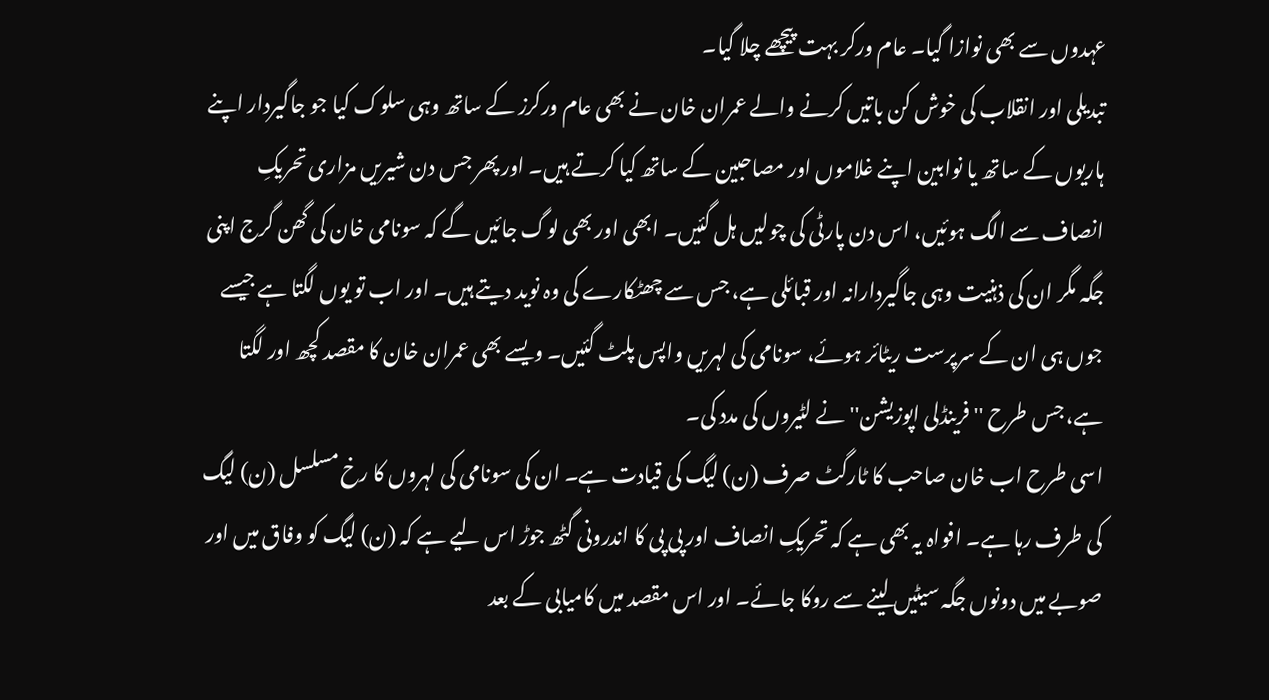عہدوں سے بھی نوازا گیا۔ عام ورکر بہت پیچھے چلا گیا۔
تبدیلی اور انقلاب کی خوش کن باتیں کرنے والے عمران خان نے بھی عام ورکرز کے ساتھ وہی سلوک کیا جو جاگیردار اپنے ہاریوں کے ساتھ یا نوابین اپنے غلاموں اور مصاحبین کے ساتھ کیا کرتے ہیں۔ اور پھر جس دن شیریں مزاری تحریکِ انصاف سے الگ ہوئیں، اس دن پارٹی کی چولیں ہل گئیں۔ ابھی اور بھی لوگ جائیں گے کہ سونامی خان کی گھن گرج اپنی جگہ مگر ان کی ذہنیت وہی جاگیردارانہ اور قبائلی ہے، جس سے چھٹکارے کی وہ نوید دیتے ہیں۔ اور اب تو یوں لگتا ہے جیسے جوں ہی ان کے سرپرست ریٹائر ہوئے، سونامی کی لہریں واپس پلٹ گئیں۔ ویسے بھی عمران خان کا مقصد کچھ اور لگتا ہے، جس طرح ''فرینڈلی اپوزیشن'' نے لٹیروں کی مدد کی۔
اسی طرح اب خان صاحب کا ٹارگٹ صرف (ن) لیگ کی قیادت ہے۔ ان کی سونامی کی لہروں کا رخ مسلسل (ن) لیگ کی طرف رہا ہے۔ افواہ یہ بھی ہے کہ تحریکِ انصاف اور پی پی کا اندرونی گٹھ جوڑ اس لیے ہے کہ (ن) لیگ کو وفاق میں اور صوبے میں دونوں جگہ سیٹیں لینے سے روکا جائے۔ اور اس مقصد میں کامیابی کے بعد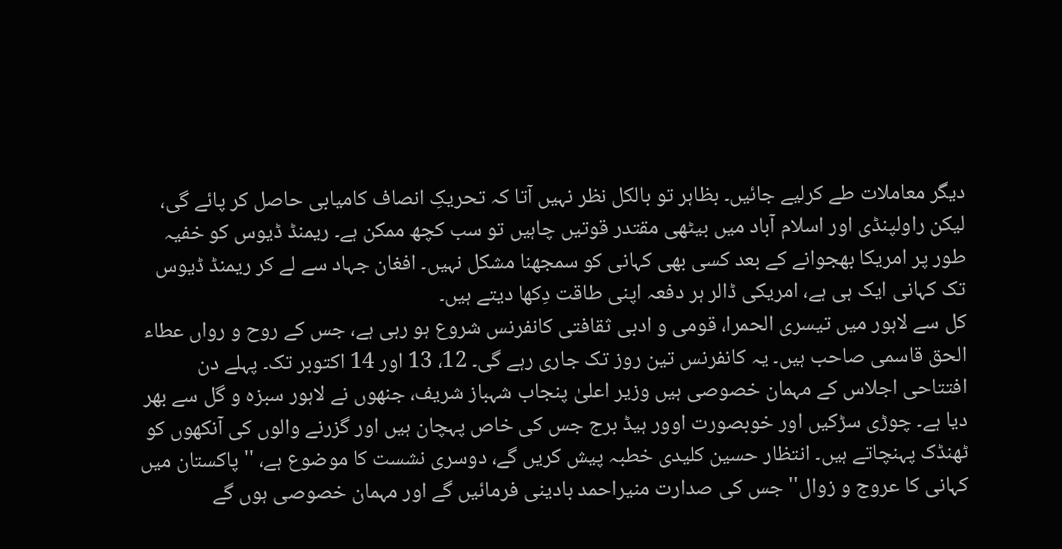دیگر معاملات طے کرلیے جائیں۔ بظاہر تو بالکل نظر نہیں آتا کہ تحریکِ انصاف کامیابی حاصل کر پائے گی، لیکن راولپنڈی اور اسلام آباد میں بیٹھی مقتدر قوتیں چاہیں تو سب کچھ ممکن ہے۔ ریمنڈ ڈیوس کو خفیہ طور پر امریکا بھجوانے کے بعد کسی بھی کہانی کو سمجھنا مشکل نہیں۔ افغان جہاد سے لے کر ریمنڈ ڈیوس تک کہانی ایک ہی ہے، امریکی ڈالر ہر دفعہ اپنی طاقت دِکھا دیتے ہیں۔
کل سے لاہور میں تیسری الحمرا، قومی و ادبی ثقافتی کانفرنس شروع ہو رہی ہے، جس کے روح و رواں عطاء الحق قاسمی صاحب ہیں۔ یہ کانفرنس تین روز تک جاری رہے گی۔ 12، 13 اور 14 اکتوبر تک۔ پہلے دن افتتاحی اجلاس کے مہمان خصوصی ہیں وزیر اعلیٰ پنجاب شہباز شریف، جنھوں نے لاہور سبزہ و گل سے بھر دیا ہے۔ چوڑی سڑکیں اور خوبصورت اوور ہیڈ برج جس کی خاص پہچان ہیں اور گزرنے والوں کی آنکھوں کو ٹھنڈک پہنچاتے ہیں۔ انتظار حسین کلیدی خطبہ پیش کریں گے، دوسری نشست کا موضوع ہے، ''پاکستان میں کہانی کا عروج و زوال'' جس کی صدارت منیراحمد بادینی فرمائیں گے اور مہمان خصوصی ہوں گے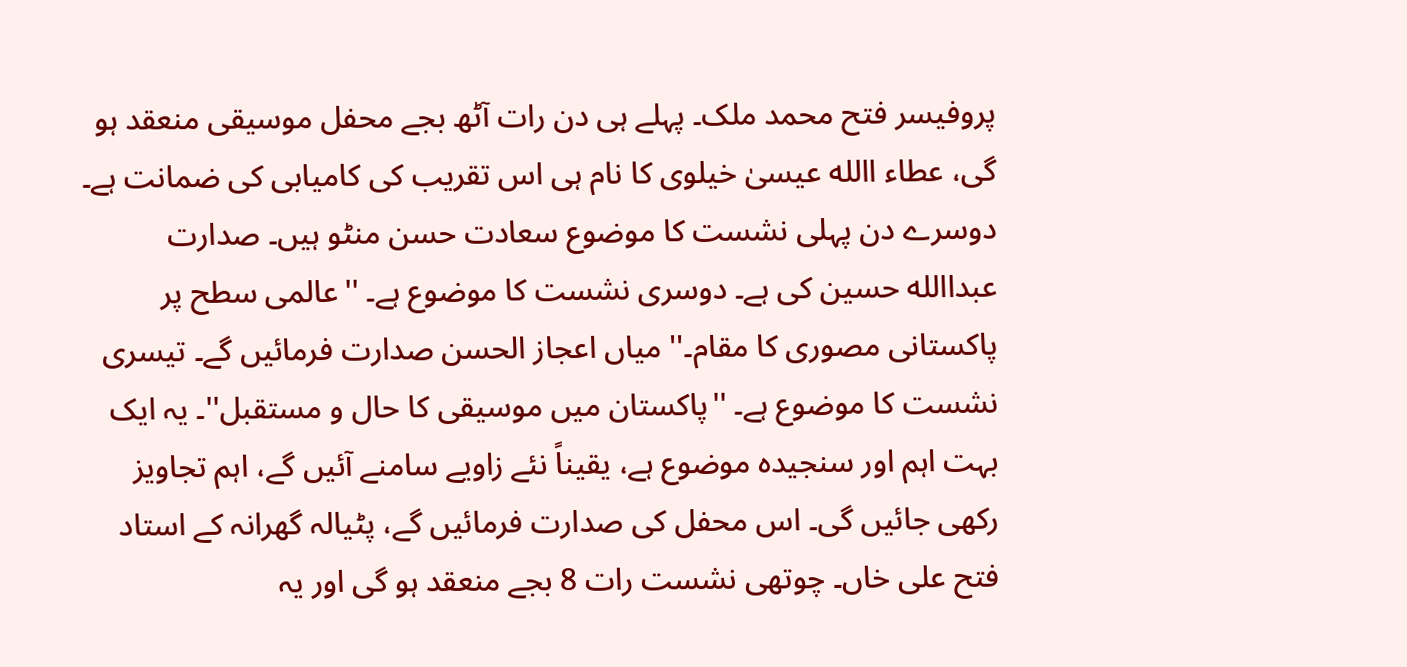پروفیسر فتح محمد ملک۔ پہلے ہی دن رات آٹھ بجے محفل موسیقی منعقد ہو گی، عطاء االله عیسیٰ خیلوی کا نام ہی اس تقریب کی کامیابی کی ضمانت ہے۔
دوسرے دن پہلی نشست کا موضوع سعادت حسن منٹو ہیں۔ صدارت عبداالله حسین کی ہے۔ دوسری نشست کا موضوع ہے۔ ''عالمی سطح پر پاکستانی مصوری کا مقام۔'' میاں اعجاز الحسن صدارت فرمائیں گے۔ تیسری نشست کا موضوع ہے۔ ''پاکستان میں موسیقی کا حال و مستقبل''۔ یہ ایک بہت اہم اور سنجیدہ موضوع ہے، یقیناً نئے زاویے سامنے آئیں گے، اہم تجاویز رکھی جائیں گی۔ اس محفل کی صدارت فرمائیں گے، پٹیالہ گھرانہ کے استاد فتح علی خاں۔ چوتھی نشست رات 8 بجے منعقد ہو گی اور یہ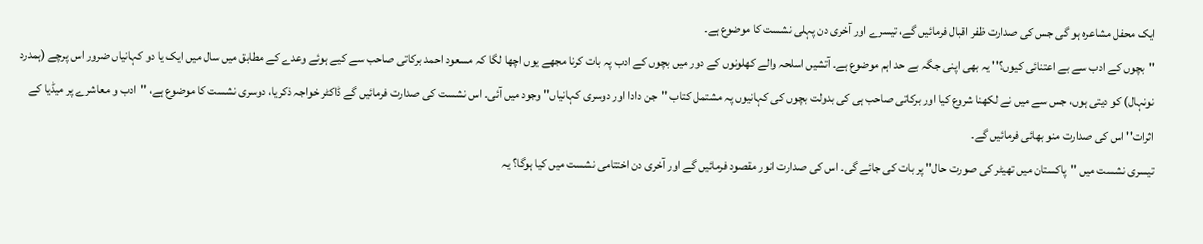ایک محفل مشاعرہ ہو گی جس کی صدارت ظفر اقبال فرمائیں گے، تیسرے اور آخری دن پہلی نشست کا موضوع ہے۔
''بچوں کے ادب سے بے اعتنائی کیوں؟'' یہ بھی اپنی جگہ بے حد اہم موضوع ہے۔ آتشیں اسلحہ والے کھلونوں کے دور میں بچوں کے ادب پہ بات کرنا مجھے یوں اچھا لگا کہ مسعود احمد برکاتی صاحب سے کیے ہوئے وعدے کے مطابق میں سال میں ایک یا دو کہانیاں ضرور اس پرچے (ہمدرد نونہال) کو دیتی ہوں، جس سے میں نے لکھنا شروع کیا اور برکاتی صاحب ہی کی بدولت بچوں کی کہانیوں پہ مشتمل کتاب ''جن دادا اور دوسری کہانیاں'' وجود میں آئی۔ اس نشست کی صدارت فرمائیں گے ڈاکٹر خواجہ ذکریا، دوسری نشست کا موضوع ہے، ''ادب و معاشرے پر میڈیا کے اثرات'' اس کی صدارت منو بھائی فرمائیں گے۔
تیسری نشست میں ''پاکستان میں تھیٹر کی صورت حال'' پر بات کی جائے گی۔ اس کی صدارت انور مقصود فرمائیں گے اور آخری دن اختتامی نشست میں کیا ہوگا؟ یہ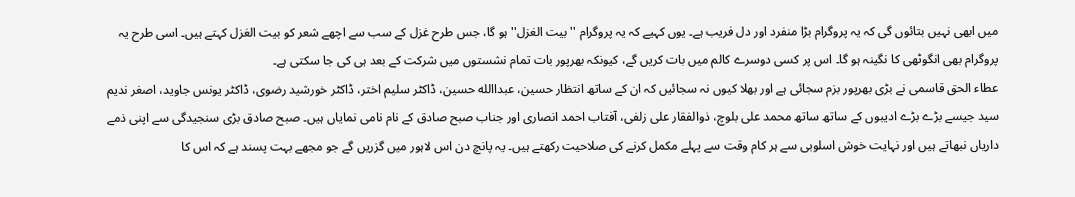میں ابھی نہیں بتائوں گی کہ یہ پروگرام بڑا منفرد اور دل فریب ہے۔ یوں کہیے کہ یہ پروگرام ''بیت الغزل'' ہو گا، جس طرح غزل کے سب سے اچھے شعر کو بیت الغزل کہتے ہیں۔ اسی طرح یہ پروگرام بھی انگوٹھی کا نگینہ ہو گا۔ اس پر کسی دوسرے کالم میں بات کریں گے، کیونکہ بھرپور بات تمام نشستوں میں شرکت کے بعد ہی کی جا سکتی ہے۔
عطاء الحق قاسمی نے بڑی بھرپور بزم سجائی ہے اور بھلا کیوں نہ سجائیں کہ ان کے ساتھ انتظار حسین، عبداالله حسین، ڈاکٹر سلیم اختر، ڈاکٹر خورشید رضوی، ڈاکٹر یونس جاوید، اصغر ندیم سید جیسے بڑے بڑے ادیبوں کے ساتھ ساتھ محمد علی بلوچ، ذوالفقار علی زلفی، آفتاب احمد انصاری اور جناب صبح صادق کے نام نامی نمایاں ہیں۔ صبح صادق بڑی سنجیدگی سے اپنی ذمے داریاں نبھاتے ہیں اور نہایت خوش اسلوبی سے ہر کام وقت سے پہلے مکمل کرنے کی صلاحیت رکھتے ہیں۔ یہ پانچ دن اس لاہور میں گزریں گے جو مجھے بہت پسند ہے کہ اس کا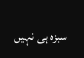سبزہ ہی نہیں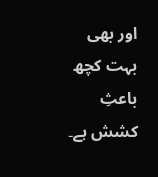اور بھی بہت کچھ باعثِ کشش ہے۔